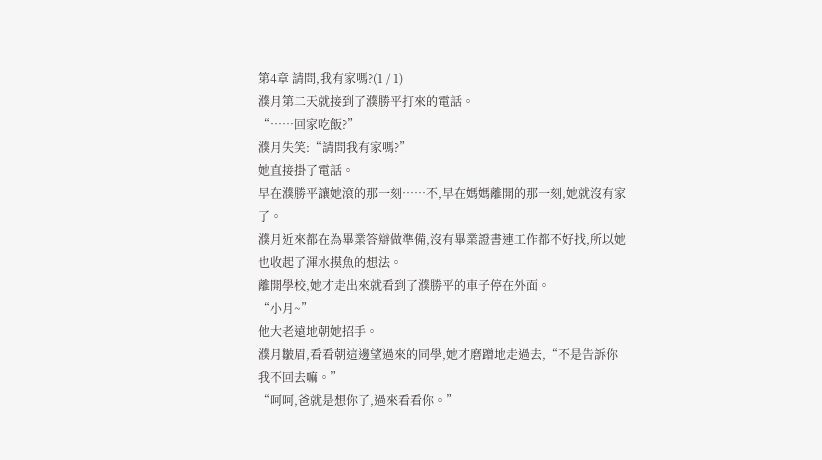第4章 請問,我有家嗎?(1 / 1)
濮月第二天就接到了濮勝平打來的電話。
“……回家吃飯?”
濮月失笑:“請問我有家嗎?”
她直接掛了電話。
早在濮勝平讓她滾的那一刻……不,早在媽媽離開的那一刻,她就沒有家了。
濮月近來都在為畢業答辯做準備,沒有畢業證書連工作都不好找,所以她也收起了渾水摸魚的想法。
離開學校,她才走出來就看到了濮勝平的車子停在外面。
“小月~”
他大老遠地朝她招手。
濮月皺眉,看看朝這邊望過來的同學,她才磨蹭地走過去,“不是告訴你我不回去嘛。”
“呵呵,爸就是想你了,過來看看你。”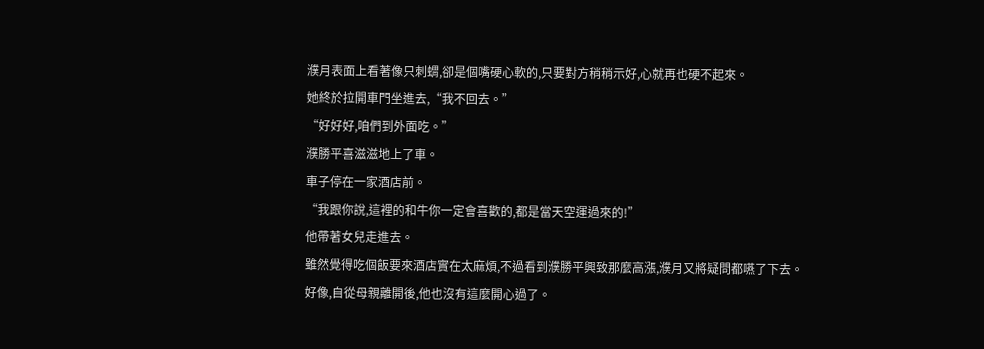濮月表面上看著像只刺蝟,卻是個嘴硬心軟的,只要對方稍稍示好,心就再也硬不起來。
她終於拉開車門坐進去,“我不回去。”
“好好好,咱們到外面吃。”
濮勝平喜滋滋地上了車。
車子停在一家酒店前。
“我跟你說,這裡的和牛你一定會喜歡的,都是當天空運過來的!”
他帶著女兒走進去。
雖然覺得吃個飯要來酒店實在太麻煩,不過看到濮勝平興致那麼高漲,濮月又將疑問都嚥了下去。
好像,自從母親離開後,他也沒有這麼開心過了。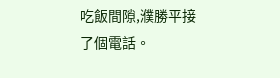吃飯間隙,濮勝平接了個電話。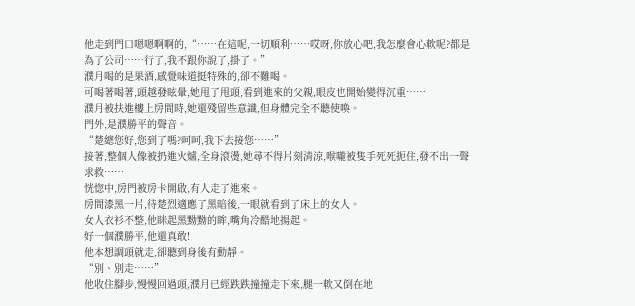他走到門口嗯嗯啊啊的,“……在這呢,一切順利……哎呀,你放心吧,我怎麼會心軟呢?都是為了公司……行了,我不跟你說了,掛了。”
濮月喝的是果酒,感覺味道挺特殊的,卻不難喝。
可喝著喝著,頭越發眩暈,她甩了甩頭,看到進來的父親,眼皮也開始變得沉重……
濮月被扶進樓上房間時,她還殘留些意識,但身體完全不聽使喚。
門外,是濮勝平的聲音。
“楚總您好,您到了嗎?呵呵,我下去接您……”
接著,整個人像被扔進火爐,全身滾燙,她尋不得片刻清涼,喉嚨被隻手死死扼住,發不出一聲求救……
恍惚中,房門被房卡開啟,有人走了進來。
房間漆黑一片,待楚烈適應了黑暗後,一眼就看到了床上的女人。
女人衣衫不整,他眯起黑黝黝的眸,嘴角冷酷地揚起。
好一個濮勝平,他還真敢!
他本想調頭就走,卻聽到身後有動靜。
“別、別走……”
他收住腳步,慢慢回過頭,濮月已經跌跌撞撞走下來,腿一軟又倒在地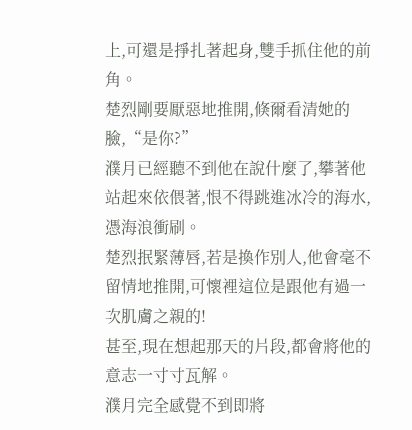上,可還是掙扎著起身,雙手抓住他的前角。
楚烈剛要厭惡地推開,倏爾看清她的臉,“是你?”
濮月已經聽不到他在說什麼了,攀著他站起來依偎著,恨不得跳進冰冷的海水,憑海浪衝刷。
楚烈抿緊薄唇,若是換作別人,他會毫不留情地推開,可懷裡這位是跟他有過一次肌膚之親的!
甚至,現在想起那天的片段,都會將他的意志一寸寸瓦解。
濮月完全感覺不到即將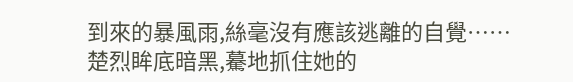到來的暴風雨,絲毫沒有應該逃離的自覺……
楚烈眸底暗黑,驀地抓住她的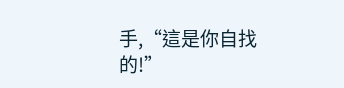手,“這是你自找的!”